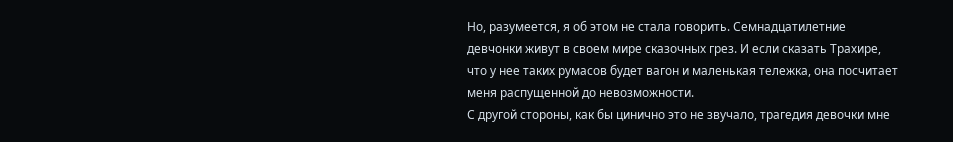Но, разумеется, я об этом не стала говорить. Семнадцатилетние девчонки живут в своем мире сказочных грез. И если сказать Трахире, что у нее таких румасов будет вагон и маленькая тележка, она посчитает меня распущенной до невозможности.
С другой стороны, как бы цинично это не звучало, трагедия девочки мне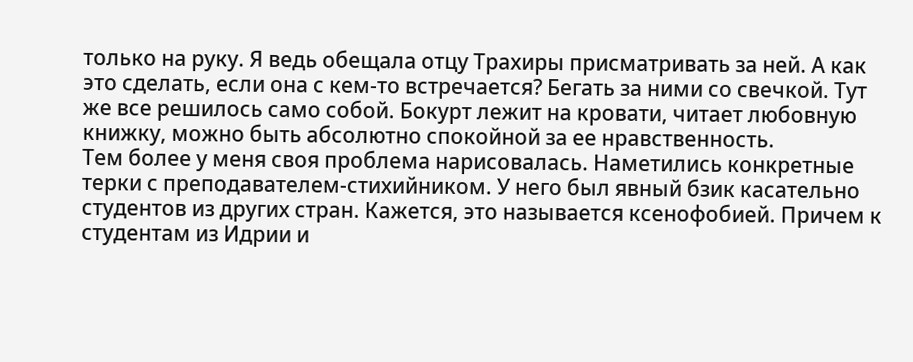только на руку. Я ведь обещала отцу Трахиры присматривать за ней. А как это сделать, если она с кем-то встречается? Бегать за ними со свечкой. Тут же все решилось само собой. Бокурт лежит на кровати, читает любовную книжку, можно быть абсолютно спокойной за ее нравственность.
Тем более у меня своя проблема нарисовалась. Наметились конкретные терки с преподавателем-стихийником. У него был явный бзик касательно студентов из других стран. Кажется, это называется ксенофобией. Причем к студентам из Идрии и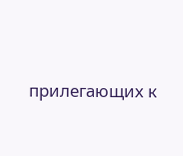прилегающих к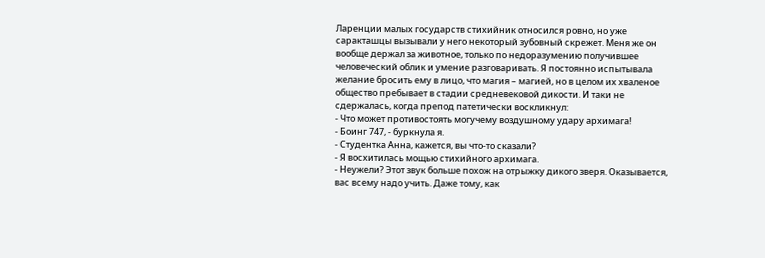Ларенции малых государств стихийник относился ровно, но уже саракташцы вызывали у него некоторый зубовный скрежет. Меня же он вообще держал за животное, только по недоразумению получившее человеческий облик и умение разговаривать. Я постоянно испытывала желание бросить ему в лицо, что магия – магией, но в целом их хваленое общество пребывает в стадии средневековой дикости. И таки не сдержалась, когда препод патетически воскликнул:
- Что может противостоять могучему воздушному удару архимага!
- Боинг 747, - буркнула я.
- Студентка Анна, кажется, вы что-то сказали?
- Я восхитилась мощью стихийного архимага.
- Неужели? Этот звук больше похож на отрыжку дикого зверя. Оказывается, вас всему надо учить. Даже тому, как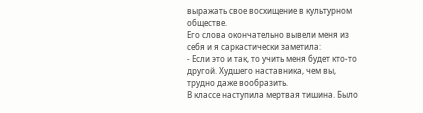выражать свое восхищение в культурном обществе.
Его слова окончательно вывели меня из себя и я саркастически заметила:
- Если это и так, то учить меня будет кто-то другой. Худшего наставника, чем вы, трудно даже вообразить.
В классе наступила мертвая тишина. Было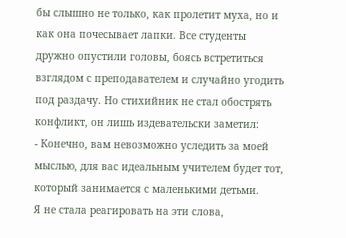бы слышно не только, как пролетит муха, но и как она почесывает лапки. Все студенты дружно опустили головы, боясь встретиться взглядом с преподавателем и случайно угодить под раздачу. Но стихийник не стал обострять конфликт, он лишь издевательски заметил:
- Конечно, вам невозможно уследить за моей мыслью, для вас идеальным учителем будет тот, который занимается с маленькими детьми.
Я не стала реагировать на эти слова,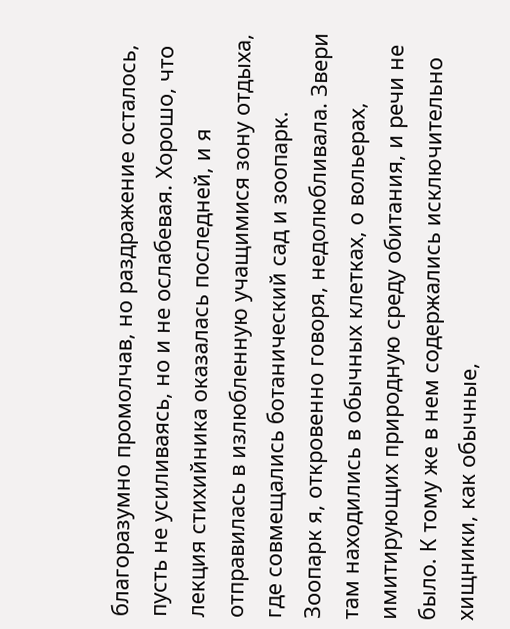благоразумно промолчав, но раздражение осталось, пусть не усиливаясь, но и не ослабевая. Хорошо, что лекция стихийника оказалась последней, и я отправилась в излюбленную учащимися зону отдыха, где совмещались ботанический сад и зоопарк.
Зоопарк я, откровенно говоря, недолюбливала. Звери там находились в обычных клетках, о вольерах, имитирующих природную среду обитания, и речи не было. К тому же в нем содержались исключительно хищники, как обычные,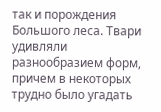так и порождения Большого леса. Твари удивляли разнообразием форм, причем в некоторых трудно было угадать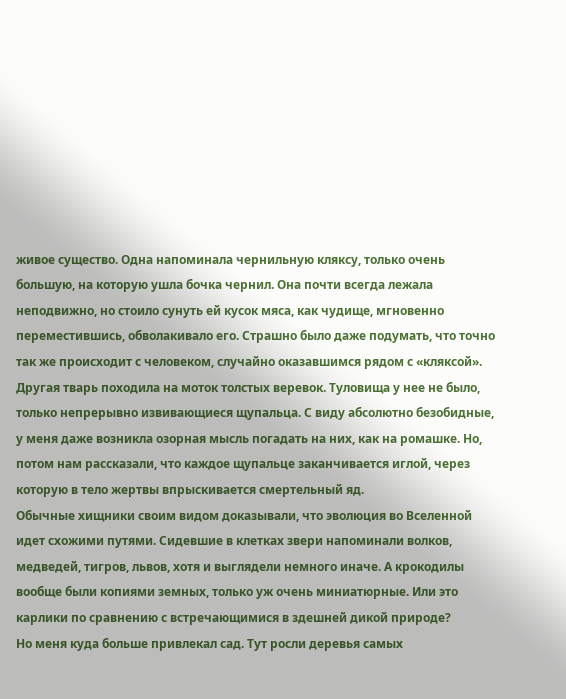живое существо. Одна напоминала чернильную кляксу, только очень большую, на которую ушла бочка чернил. Она почти всегда лежала неподвижно, но стоило сунуть ей кусок мяса, как чудище, мгновенно переместившись, обволакивало его. Страшно было даже подумать, что точно так же происходит с человеком, случайно оказавшимся рядом с «кляксой».
Другая тварь походила на моток толстых веревок. Туловища у нее не было, только непрерывно извивающиеся щупальца. С виду абсолютно безобидные, у меня даже возникла озорная мысль погадать на них, как на ромашке. Но, потом нам рассказали, что каждое щупальце заканчивается иглой, через которую в тело жертвы впрыскивается смертельный яд.
Обычные хищники своим видом доказывали, что эволюция во Вселенной идет схожими путями. Сидевшие в клетках звери напоминали волков, медведей, тигров, львов, хотя и выглядели немного иначе. А крокодилы вообще были копиями земных, только уж очень миниатюрные. Или это карлики по сравнению с встречающимися в здешней дикой природе?
Но меня куда больше привлекал сад. Тут росли деревья самых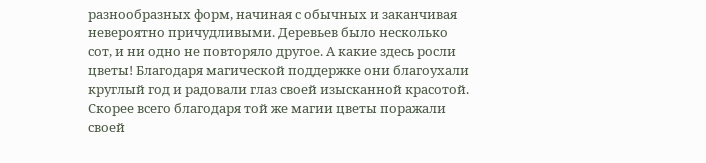разнообразных форм, начиная с обычных и заканчивая невероятно причудливыми. Деревьев было несколько сот, и ни одно не повторяло другое. А какие здесь росли цветы! Благодаря магической поддержке они благоухали круглый год и радовали глаз своей изысканной красотой. Скорее всего благодаря той же магии цветы поражали своей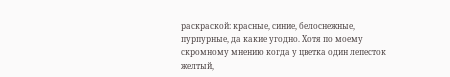раскраской: красные, синие, белоснежные, пурпурные, да какие угодно. Хотя по моему скромному мнению когда у цветка один лепесток желтый,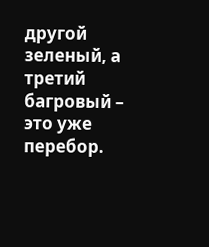другой зеленый, а третий багровый – это уже перебор.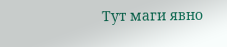Тут маги явно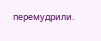перемудрили.